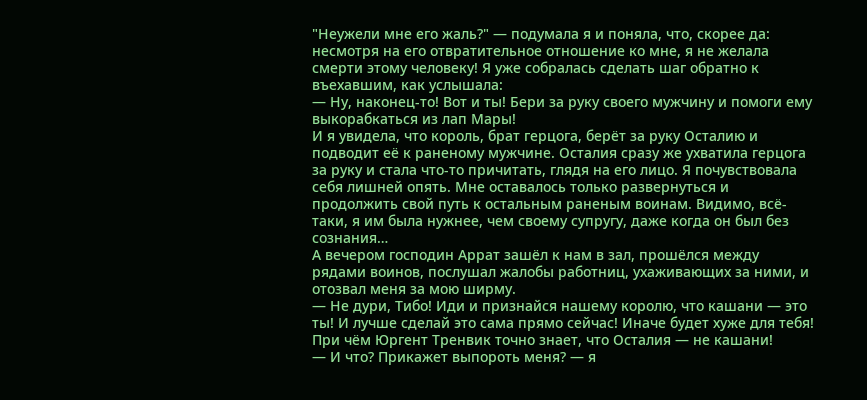"Неужели мне его жаль?" — подумала я и поняла, что, скорее да: несмотря на его отвратительное отношение ко мне, я не желала смерти этому человеку! Я уже собралась сделать шаг обратно к въехавшим, как услышала:
— Ну, наконец-то! Вот и ты! Бери за руку своего мужчину и помоги ему выкорабкаться из лап Мары!
И я увидела, что король, брат герцога, берёт за руку Осталию и подводит её к раненому мужчине. Осталия сразу же ухватила герцога за руку и стала что-то причитать, глядя на его лицо. Я почувствовала себя лишней опять. Мне оставалось только развернуться и продолжить свой путь к остальным раненым воинам. Видимо, всё-таки, я им была нужнее, чем своему супругу, даже когда он был без сознания…
А вечером господин Аррат зашёл к нам в зал, прошёлся между рядами воинов, послушал жалобы работниц, ухаживающих за ними, и отозвал меня за мою ширму.
— Не дури, Тибо! Иди и признайся нашему королю, что кашани — это ты! И лучше сделай это сама прямо сейчас! Иначе будет хуже для тебя! При чём Юргент Тренвик точно знает, что Осталия — не кашани!
— И что? Прикажет выпороть меня? — я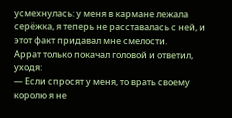усмехнулась: у меня в кармане лежала серёжка, я теперь не расставалась с ней, и этот факт придавал мне смелости.
Аррат только покачал головой и ответил, уходя:
— Если спросят у меня, то врать своему королю я не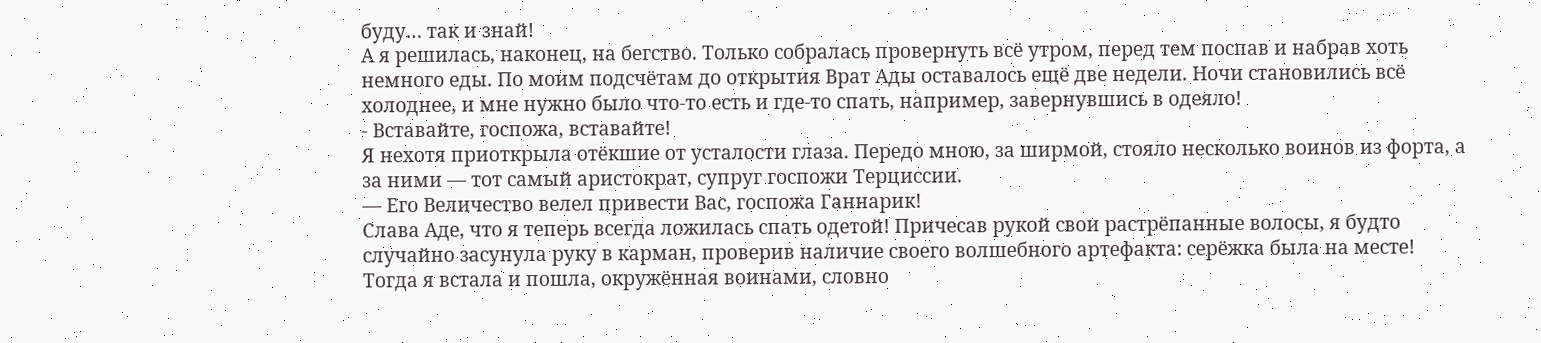буду… так и знай!
А я решилась, наконец, на бегство. Только собралась провернуть всё утром, перед тем поспав и набрав хоть немного еды. По моим подсчётам до открытия Врат Ады оставалось ещё две недели. Ночи становились всё холоднее, и мне нужно было что-то есть и где-то спать, например, завернувшись в одеяло!
- Вставайте, госпожа, вставайте!
Я нехотя приоткрыла отёкшие от усталости глаза. Передо мною, за ширмой, стояло несколько воинов из форта, а за ними — тот самый аристократ, супруг госпожи Терциссии.
— Его Величество велел привести Вас, госпожа Ганнарик!
Слава Аде, что я теперь всегда ложилась спать одетой! Причесав рукой свои растрёпанные волосы, я будто случайно засунула руку в карман, проверив наличие своего волшебного артефакта: серёжка была на месте!
Тогда я встала и пошла, окружённая воинами, словно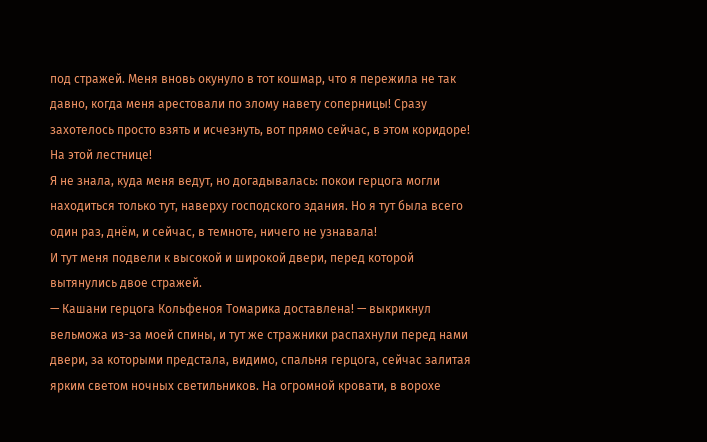под стражей. Меня вновь окунуло в тот кошмар, что я пережила не так давно, когда меня арестовали по злому навету соперницы! Сразу захотелось просто взять и исчезнуть, вот прямо сейчас, в этом коридоре! На этой лестнице!
Я не знала, куда меня ведут, но догадывалась: покои герцога могли находиться только тут, наверху господского здания. Но я тут была всего один раз, днём, и сейчас, в темноте, ничего не узнавала!
И тут меня подвели к высокой и широкой двери, перед которой вытянулись двое стражей.
— Кашани герцога Кольфеноя Томарика доставлена! — выкрикнул вельможа из-за моей спины, и тут же стражники распахнули перед нами двери, за которыми предстала, видимо, спальня герцога, сейчас залитая ярким светом ночных светильников. На огромной кровати, в ворохе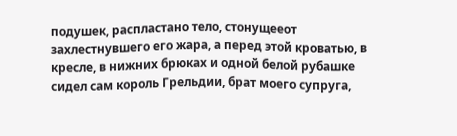подушек, распластано тело, стонущееот захлестнувшего его жара, а перед этой кроватью, в кресле, в нижних брюках и одной белой рубашке сидел сам король Грельдии, брат моего супруга,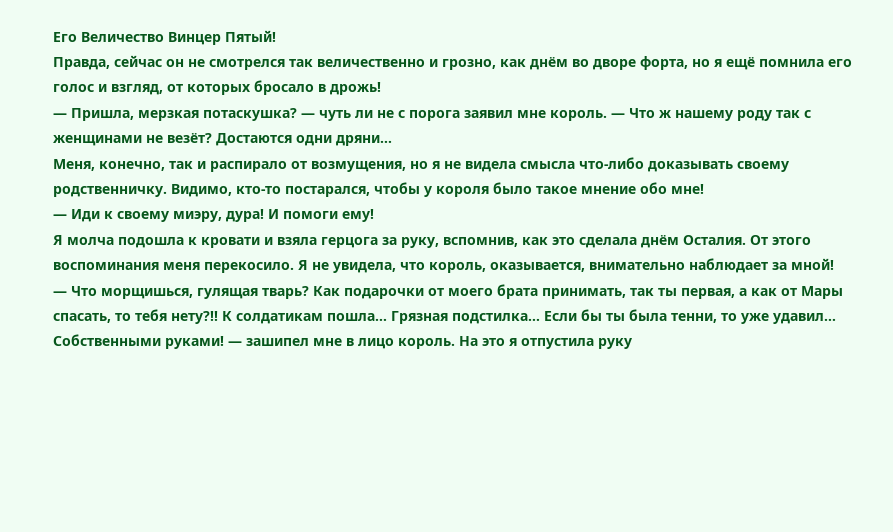Его Величество Винцер Пятый!
Правда, сейчас он не смотрелся так величественно и грозно, как днём во дворе форта, но я ещё помнила его голос и взгляд, от которых бросало в дрожь!
— Пришла, мерзкая потаскушка? — чуть ли не с порога заявил мне король. — Что ж нашему роду так с женщинами не везёт? Достаются одни дряни…
Меня, конечно, так и распирало от возмущения, но я не видела смысла что-либо доказывать своему родственничку. Видимо, кто-то постарался, чтобы у короля было такое мнение обо мне!
— Иди к своему миэру, дура! И помоги ему!
Я молча подошла к кровати и взяла герцога за руку, вспомнив, как это сделала днём Осталия. От этого воспоминания меня перекосило. Я не увидела, что король, оказывается, внимательно наблюдает за мной!
— Что морщишься, гулящая тварь? Как подарочки от моего брата принимать, так ты первая, а как от Мары спасать, то тебя нету?!! К солдатикам пошла… Грязная подстилка… Если бы ты была тенни, то уже удавил… Собственными руками! — зашипел мне в лицо король. На это я отпустила руку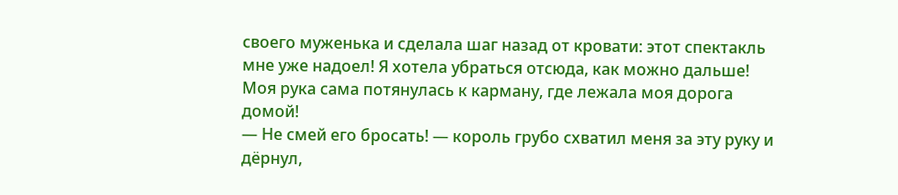своего муженька и сделала шаг назад от кровати: этот спектакль мне уже надоел! Я хотела убраться отсюда, как можно дальше! Моя рука сама потянулась к карману, где лежала моя дорога домой!
— Не смей его бросать! — король грубо схватил меня за эту руку и дёрнул,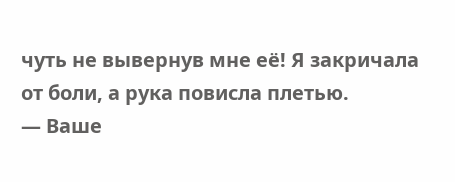чуть не вывернув мне её! Я закричала от боли, а рука повисла плетью.
— Ваше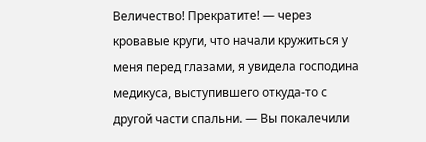Величество! Прекратите! — через кровавые круги, что начали кружиться у меня перед глазами, я увидела господина медикуса, выступившего откуда-то с другой части спальни. — Вы покалечили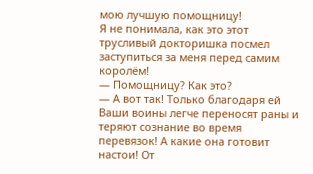мою лучшую помощницу!
Я не понимала, как это этот трусливый докторишка посмел заступиться за меня перед самим королём!
— Помощницу? Как это?
— А вот так! Только благодаря ей Ваши воины легче переносят раны и теряют сознание во время перевязок! А какие она готовит настои! От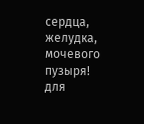сердца, желудка, мочевого пузыря! для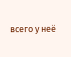всего у неё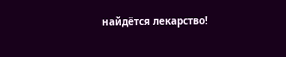найдётся лекарство!